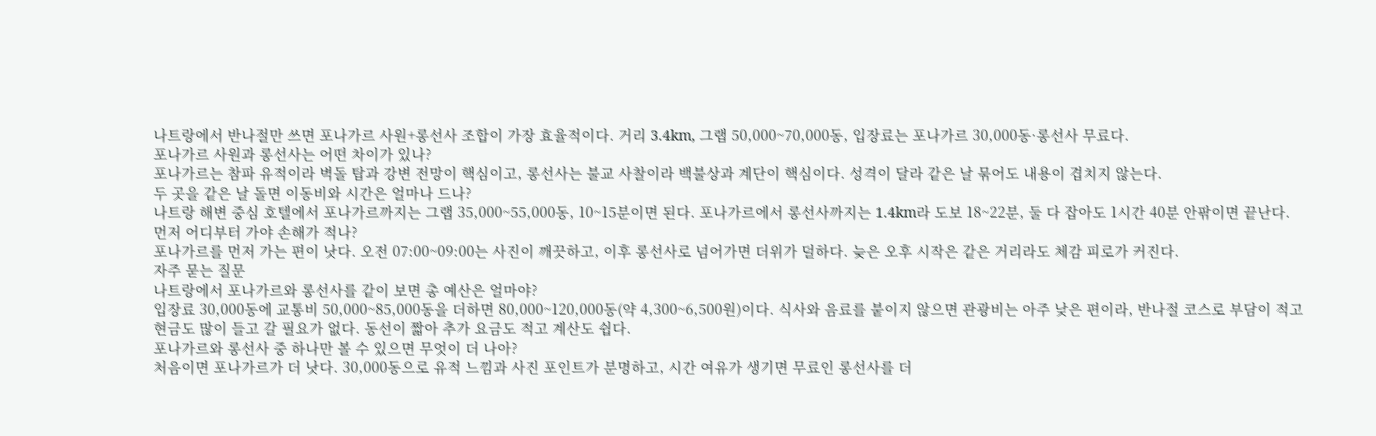나트랑에서 반나절만 쓰면 포나가르 사원+롱선사 조합이 가장 효율적이다. 거리 3.4km, 그랩 50,000~70,000동, 입장료는 포나가르 30,000동·롱선사 무료다.
포나가르 사원과 롱선사는 어떤 차이가 있나?
포나가르는 참파 유적이라 벽돌 탑과 강변 전망이 핵심이고, 롱선사는 불교 사찰이라 백불상과 계단이 핵심이다. 성격이 달라 같은 날 묶어도 내용이 겹치지 않는다.
두 곳을 같은 날 돌면 이동비와 시간은 얼마나 드나?
나트랑 해변 중심 호텔에서 포나가르까지는 그랩 35,000~55,000동, 10~15분이면 된다. 포나가르에서 롱선사까지는 1.4km라 도보 18~22분, 둘 다 잡아도 1시간 40분 안팎이면 끝난다.
먼저 어디부터 가야 손해가 적나?
포나가르를 먼저 가는 편이 낫다. 오전 07:00~09:00는 사진이 깨끗하고, 이후 롱선사로 넘어가면 더위가 덜하다. 늦은 오후 시작은 같은 거리라도 체감 피로가 커진다.
자주 묻는 질문
나트랑에서 포나가르와 롱선사를 같이 보면 총 예산은 얼마야?
입장료 30,000동에 교통비 50,000~85,000동을 더하면 80,000~120,000동(약 4,300~6,500원)이다. 식사와 음료를 붙이지 않으면 관광비는 아주 낮은 편이라, 반나절 코스로 부담이 적고 현금도 많이 들고 갈 필요가 없다. 동선이 짧아 추가 요금도 적고 계산도 쉽다.
포나가르와 롱선사 중 하나만 볼 수 있으면 무엇이 더 나아?
처음이면 포나가르가 더 낫다. 30,000동으로 유적 느낌과 사진 포인트가 분명하고, 시간 여유가 생기면 무료인 롱선사를 더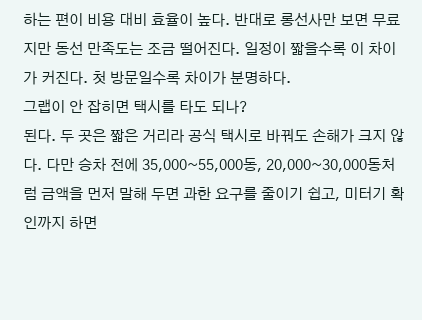하는 편이 비용 대비 효율이 높다. 반대로 롱선사만 보면 무료지만 동선 만족도는 조금 떨어진다. 일정이 짧을수록 이 차이가 커진다. 첫 방문일수록 차이가 분명하다.
그랩이 안 잡히면 택시를 타도 되나?
된다. 두 곳은 짧은 거리라 공식 택시로 바꿔도 손해가 크지 않다. 다만 승차 전에 35,000~55,000동, 20,000~30,000동처럼 금액을 먼저 말해 두면 과한 요구를 줄이기 쉽고, 미터기 확인까지 하면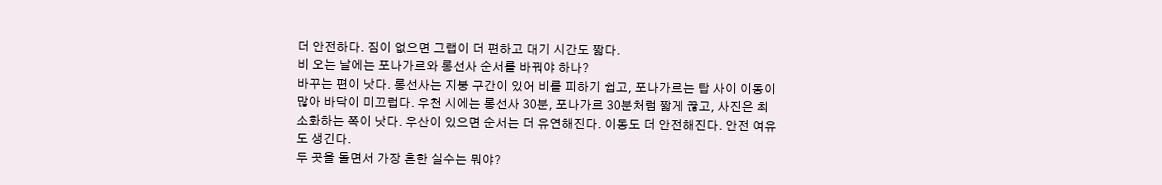더 안전하다. 짐이 없으면 그랩이 더 편하고 대기 시간도 짧다.
비 오는 날에는 포나가르와 롱선사 순서를 바꿔야 하나?
바꾸는 편이 낫다. 롱선사는 지붕 구간이 있어 비를 피하기 쉽고, 포나가르는 탑 사이 이동이 많아 바닥이 미끄럽다. 우천 시에는 롱선사 30분, 포나가르 30분처럼 짧게 끊고, 사진은 최소화하는 쪽이 낫다. 우산이 있으면 순서는 더 유연해진다. 이동도 더 안전해진다. 안전 여유도 생긴다.
두 곳을 돌면서 가장 흔한 실수는 뭐야?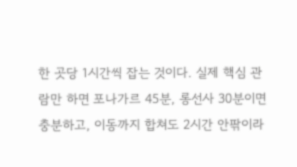한 곳당 1시간씩 잡는 것이다. 실제 핵심 관람만 하면 포나가르 45분, 롱선사 30분이면 충분하고, 이동까지 합쳐도 2시간 안팎이라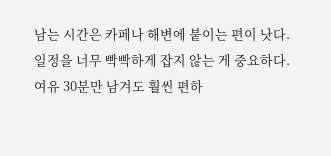남는 시간은 카페나 해변에 붙이는 편이 낫다. 일정을 너무 빡빡하게 잡지 않는 게 중요하다. 여유 30분만 남겨도 훨씬 편하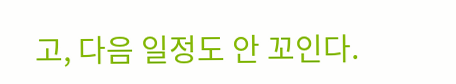고, 다음 일정도 안 꼬인다.